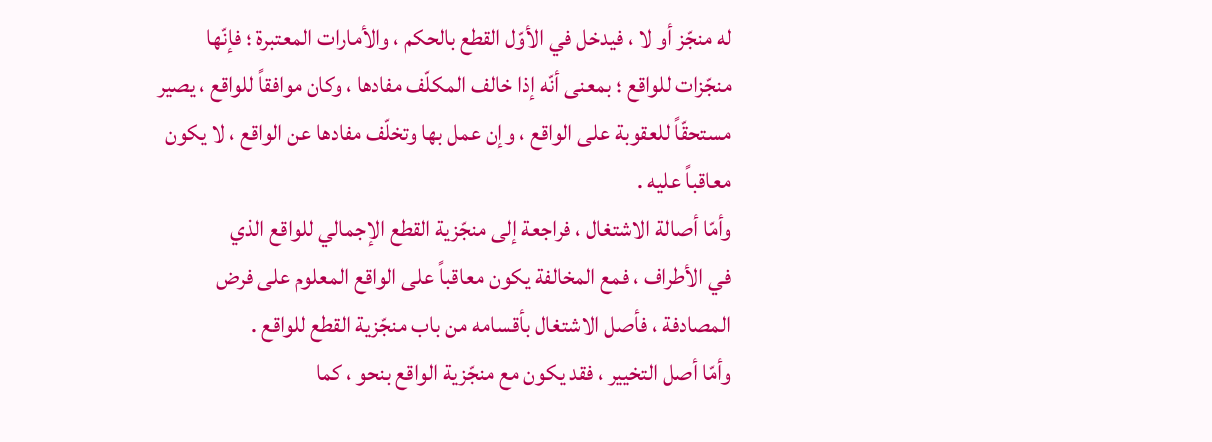له منجّز أو لا ، فيدخل في الأوّل القطع بالحكم ، والأمارات المعتبرة ؛ فإنّها
منجّزات للواقع ؛ بمعنى أنّه إذا خالف المكلّف مفادها ، وكان موافقاً للواقع ، يصير
مستحقّاً للعقوبة على الواقع ، وإن عمل بها وتخلّف مفادها عن الواقع ، لا يكون
معاقباً عليه .
وأمّا أصالة الاشتغال ، فراجعة إلى منجّزية القطع الإجمالي للواقع الذي
في الأطراف ، فمع المخالفة يكون معاقباً على الواقع المعلوم على فرض
المصادفة ، فأصل الاشتغال بأقسامه من باب منجّزية القطع للواقع .
وأمّا أصل التخيير ، فقد يكون مع منجّزية الواقع بنحو ، كما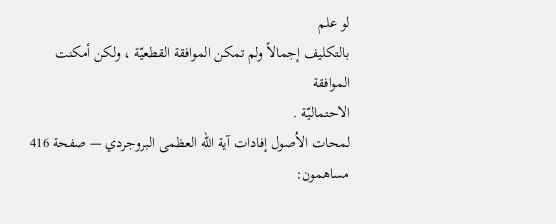لو علم
بالتكليف إجمالاً ولم تمكن الموافقة القطعيّة ، ولكن أمكنت الموافقة
الاحتماليّة .
لمحات الاُصول إفادات آية الله العظمى البروجردي — صفحة 416
مساهمون: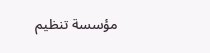مؤسسة تنظيم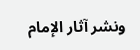ونشر آثار الإمام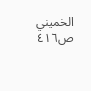الخميني
ص٤١٦